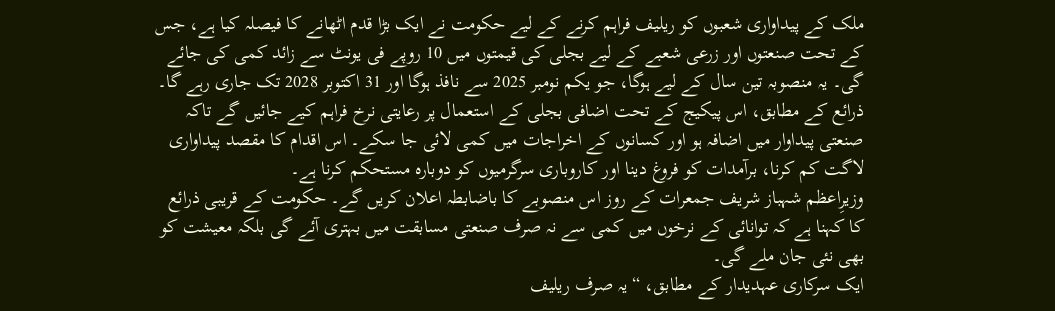ملک کے پیداواری شعبوں کو ریلیف فراہم کرنے کے لیے حکومت نے ایک بڑا قدم اٹھانے کا فیصلہ کیا ہے، جس کے تحت صنعتوں اور زرعی شعبے کے لیے بجلی کی قیمتوں میں 10 روپے فی یونٹ سے زائد کمی کی جائے گی۔ یہ منصوبہ تین سال کے لیے ہوگا، جو یکم نومبر 2025 سے نافذ ہوگا اور 31 اکتوبر 2028 تک جاری رہے گا۔
ذرائع کے مطابق، اس پیکیج کے تحت اضافی بجلی کے استعمال پر رعایتی نرخ فراہم کیے جائیں گے تاکہ صنعتی پیداوار میں اضافہ ہو اور کسانوں کے اخراجات میں کمی لائی جا سکے۔ اس اقدام کا مقصد پیداواری لاگت کم کرنا، برآمدات کو فروغ دینا اور کاروباری سرگرمیوں کو دوبارہ مستحکم کرنا ہے۔
وزیرِاعظم شہباز شریف جمعرات کے روز اس منصوبے کا باضابطہ اعلان کریں گے۔ حکومت کے قریبی ذرائع کا کہنا ہے کہ توانائی کے نرخوں میں کمی سے نہ صرف صنعتی مسابقت میں بہتری آئے گی بلکہ معیشت کو بھی نئی جان ملے گی۔
ایک سرکاری عہدیدار کے مطابق، “یہ صرف ریلیف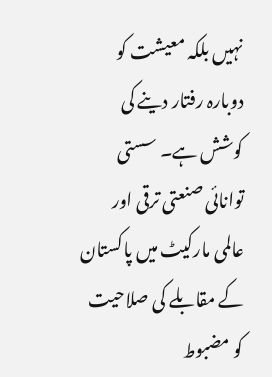نہیں بلکہ معیشت کو دوبارہ رفتار دینے کی کوشش ہے۔ سستی توانائی صنعتی ترقی اور عالمی مارکیٹ میں پاکستان کے مقابلے کی صلاحیت کو مضبوط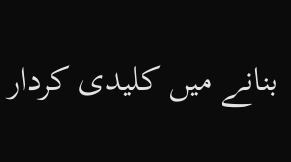بنانے میں کلیدی کردار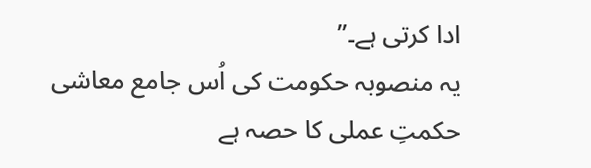ادا کرتی ہے۔”
یہ منصوبہ حکومت کی اُس جامع معاشی حکمتِ عملی کا حصہ ہے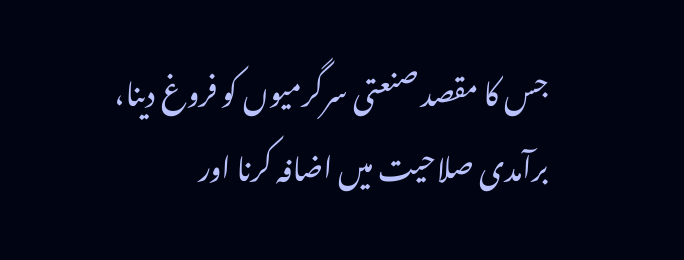جس کا مقصد صنعتی سرگرمیوں کو فروغ دینا، برآمدی صلاحیت میں اضافہ کرنا اور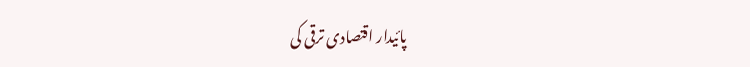پائیدار اقتصادی ترقی کی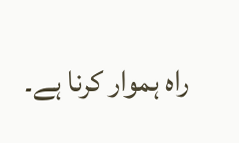راہ ہموار کرنا ہے۔